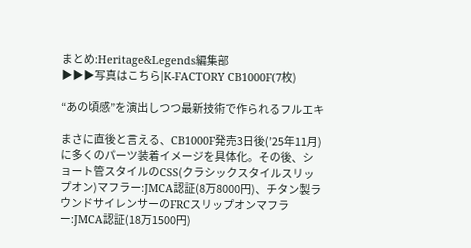まとめ:Heritage&Legends編集部
▶▶▶写真はこちら|K-FACTORY CB1000F(7枚)

“あの頃感”を演出しつつ最新技術で作られるフルエキ

まさに直後と言える、CB1000F発売3日後(’25年11月)に多くのパーツ装着イメージを具体化。その後、ショート管スタイルのCSS(クラシックスタイルスリップオン)マフラー:JMCA認証(8万8000円)、チタン製ラウンドサイレンサーのFRCスリップオンマフラー:JMCA認証(18万1500円)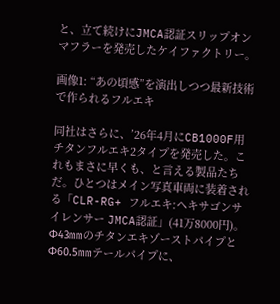と、立て続けにJMCA認証スリップオンマフラーを発売したケイファクトリー。

画像1: “あの頃感”を演出しつつ最新技術で作られるフルエキ

同社はさらに、’26年4月にCB1000F用チタンフルエキ2タイプを発売した。これもまさに早くも、と言える製品たちだ。ひとつはメイン写真車両に装着される「CLR-RG+ フルエキ:ヘキサゴンサイレンサー JMCA認証」(41万8000円)。Φ43mmのチタンエキゾーストパイプとΦ60.5mmテールパイプに、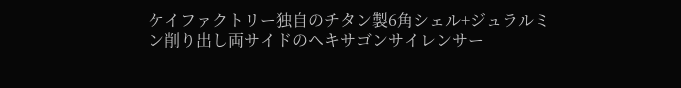ケイファクトリー独自のチタン製6角シェル+ジュラルミン削り出し両サイドのヘキサゴンサイレンサー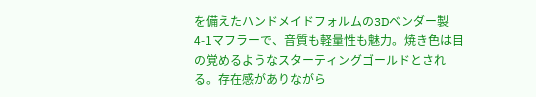を備えたハンドメイドフォルムの3Dベンダー製4-1マフラーで、音質も軽量性も魅力。焼き色は目の覚めるようなスターティングゴールドとされる。存在感がありながら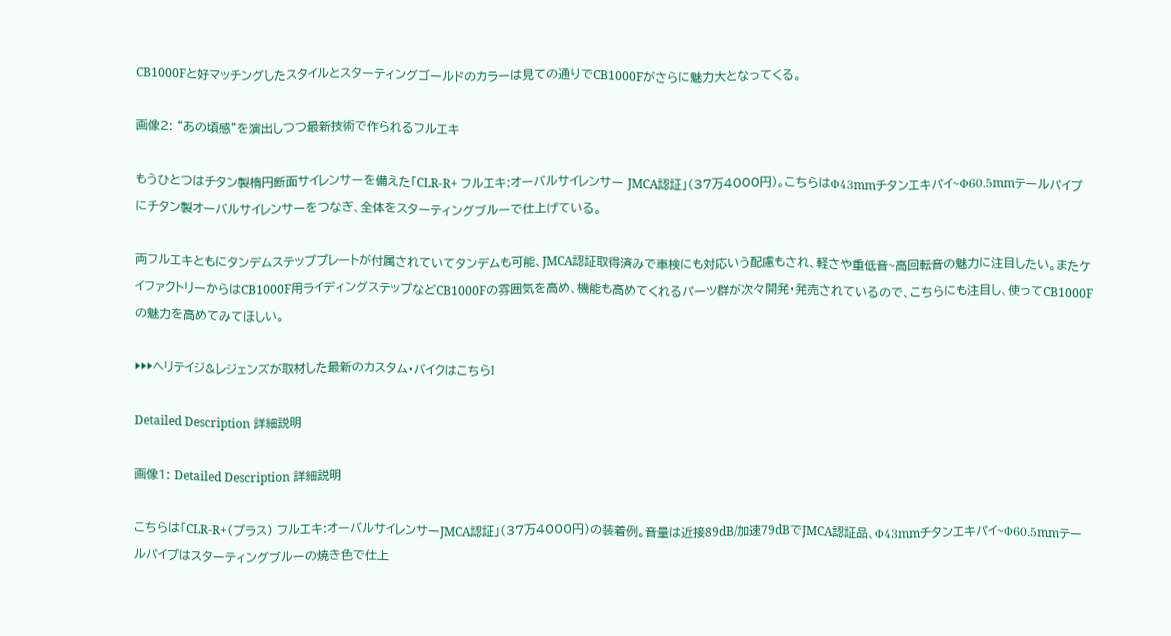CB1000Fと好マッチングしたスタイルとスターティングゴールドのカラーは見ての通りでCB1000Fがさらに魅力大となってくる。

画像2: “あの頃感”を演出しつつ最新技術で作られるフルエキ

もうひとつはチタン製楕円断面サイレンサーを備えた「CLR-R+ フルエキ:オーバルサイレンサー JMCA認証」(37万4000円)。こちらはΦ43mmチタンエキパイ~Φ60.5mmテールパイプにチタン製オーバルサイレンサーをつなぎ、全体をスターティングブルーで仕上げている。

両フルエキともにタンデムステッププレートが付属されていてタンデムも可能、JMCA認証取得済みで車検にも対応いう配慮もされ、軽さや重低音~高回転音の魅力に注目したい。またケイファクトリーからはCB1000F用ライディングステップなどCB1000Fの雰囲気を高め、機能も高めてくれるパーツ群が次々開発・発売されているので、こちらにも注目し、使ってCB1000Fの魅力を高めてみてほしい。

▶▶▶ヘリテイジ&レジェンズが取材した最新のカスタム・バイクはこちら!

Detailed Description 詳細説明

画像1: Detailed Description 詳細説明

こちらは「CLR-R+(プラス) フルエキ:オーバルサイレンサーJMCA認証」(37万4000円)の装着例。音量は近接89dB/加速79dBでJMCA認証品、Φ43mmチタンエキパイ~Φ60.5mmテールパイプはスターティングブルーの焼き色で仕上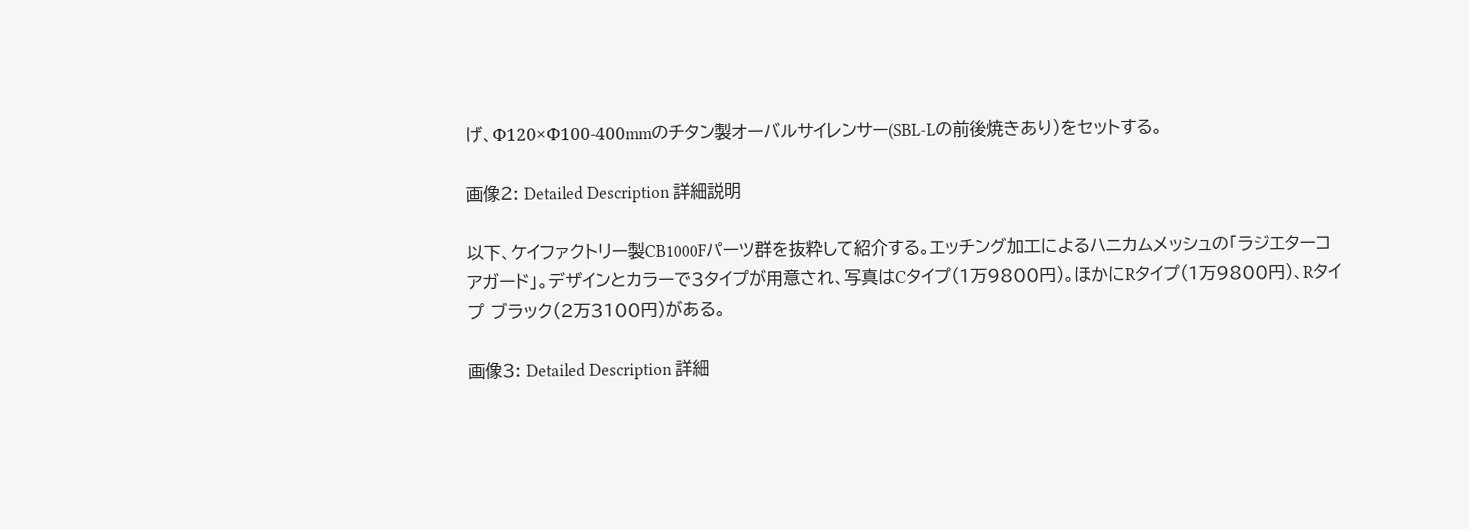げ、Φ120×Φ100-400mmのチタン製オーバルサイレンサー(SBL-Lの前後焼きあり)をセットする。

画像2: Detailed Description 詳細説明

以下、ケイファクトリー製CB1000Fパーツ群を抜粋して紹介する。エッチング加工によるハニカムメッシュの「ラジエターコアガード」。デザインとカラーで3タイプが用意され、写真はCタイプ(1万9800円)。ほかにRタイプ(1万9800円)、Rタイプ ブラック(2万3100円)がある。

画像3: Detailed Description 詳細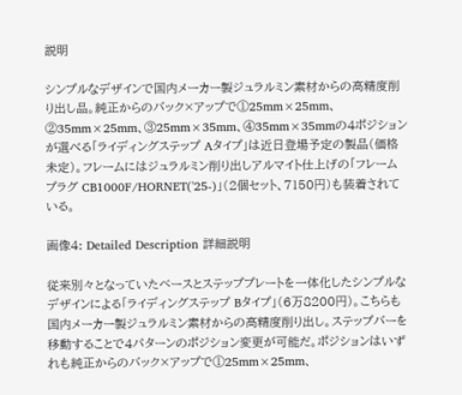説明

シンプルなデザインで国内メーカー製ジュラルミン素材からの高精度削り出し品。純正からのバック×アップで①25mm×25mm、②35mm×25mm、③25mm×35mm、④35mm×35mmの4ポジションが選べる「ライディングステップ Aタイプ」は近日登場予定の製品(価格未定)。フレームにはジュラルミン削り出しアルマイト仕上げの「フレームプラグ CB1000F/HORNET('25-)」(2個セット、7150円)も装着されている。

画像4: Detailed Description 詳細説明

従来別々となっていたベースとステッププレートを一体化したシンプルなデザインによる「ライディングステップ Bタイプ」(6万8200円)。こちらも国内メーカー製ジュラルミン素材からの高精度削り出し。ステップバーを移動することで4パターンのポジション変更が可能だ。ポジションはいずれも純正からのバック×アップで①25mm×25mm、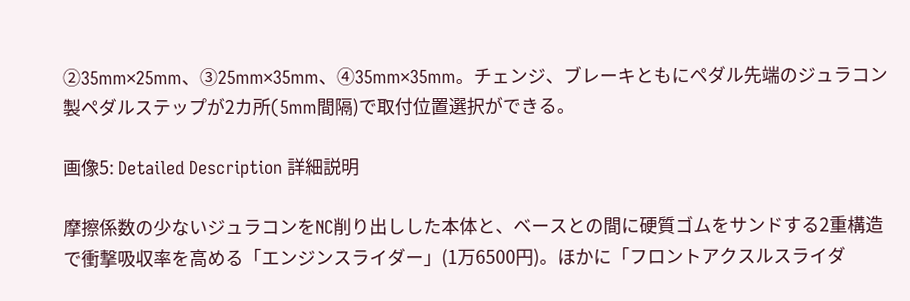②35mm×25mm、③25mm×35mm、④35mm×35mm。チェンジ、ブレーキともにペダル先端のジュラコン製ペダルステップが2カ所(5mm間隔)で取付位置選択ができる。

画像5: Detailed Description 詳細説明

摩擦係数の少ないジュラコンをNC削り出しした本体と、ベースとの間に硬質ゴムをサンドする2重構造で衝撃吸収率を高める「エンジンスライダー」(1万6500円)。ほかに「フロントアクスルスライダ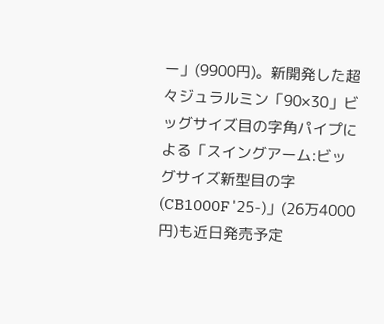ー」(9900円)。新開発した超々ジュラルミン「90×30」ビッグサイズ目の字角パイプによる「スイングアーム:ビッグサイズ新型目の字(CB1000F '25-)」(26万4000円)も近日発売予定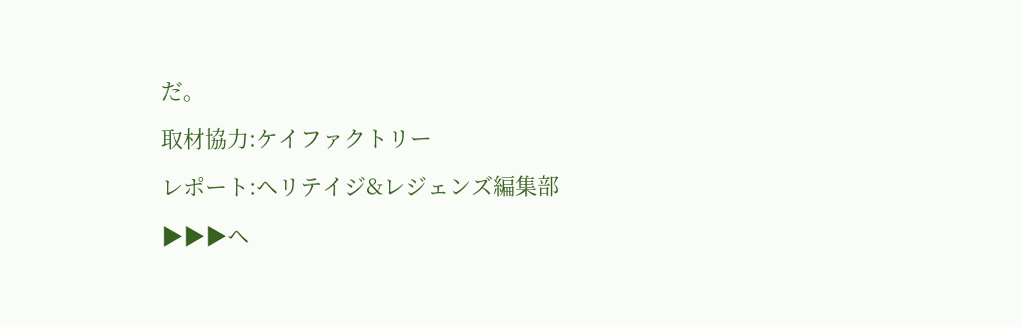だ。

取材協力:ケイファクトリー

レポート:ヘリテイジ&レジェンズ編集部

▶▶▶ヘ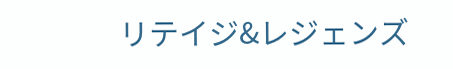リテイジ&レジェンズ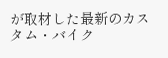が取材した最新のカスタム・バイク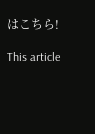はこちら!

This article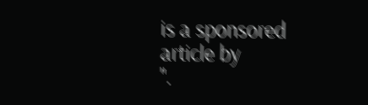is a sponsored article by
''.